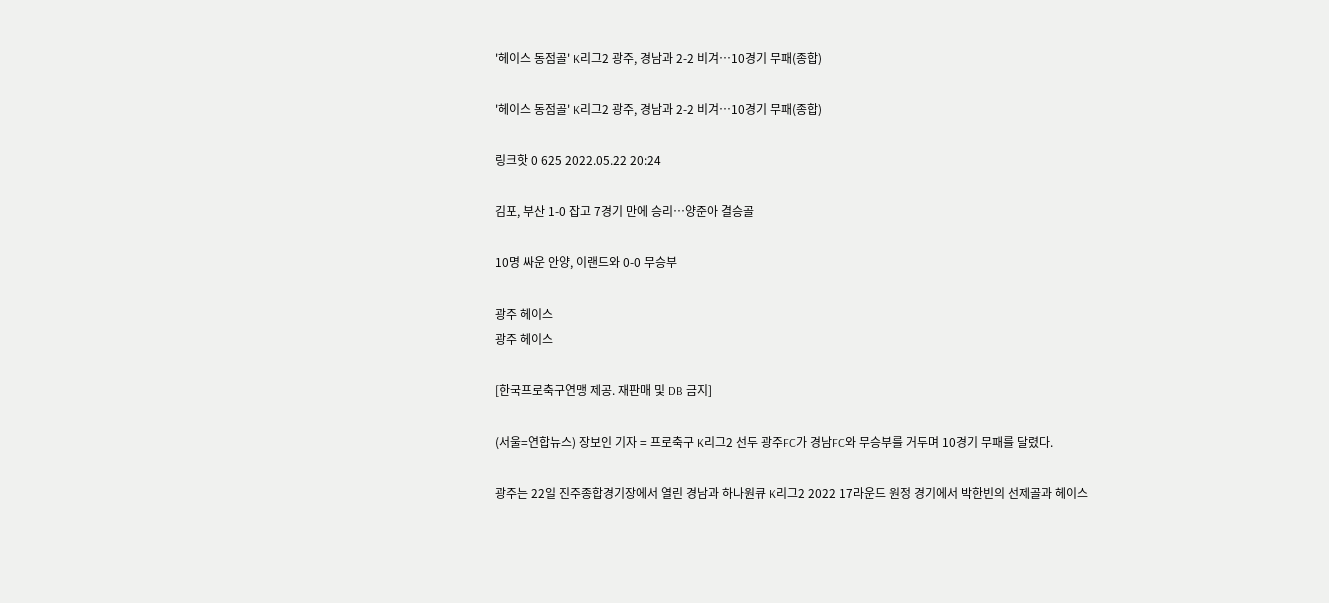'헤이스 동점골' K리그2 광주, 경남과 2-2 비겨…10경기 무패(종합)

'헤이스 동점골' K리그2 광주, 경남과 2-2 비겨…10경기 무패(종합)

링크핫 0 625 2022.05.22 20:24

김포, 부산 1-0 잡고 7경기 만에 승리…양준아 결승골

10명 싸운 안양, 이랜드와 0-0 무승부

광주 헤이스
광주 헤이스

[한국프로축구연맹 제공. 재판매 및 DB 금지]

(서울=연합뉴스) 장보인 기자 = 프로축구 K리그2 선두 광주FC가 경남FC와 무승부를 거두며 10경기 무패를 달렸다.

광주는 22일 진주종합경기장에서 열린 경남과 하나원큐 K리그2 2022 17라운드 원정 경기에서 박한빈의 선제골과 헤이스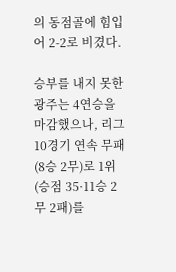의 동점골에 힘입어 2-2로 비겼다.

승부를 내지 못한 광주는 4연승을 마감했으나, 리그 10경기 연속 무패(8승 2무)로 1위(승점 35·11승 2무 2패)를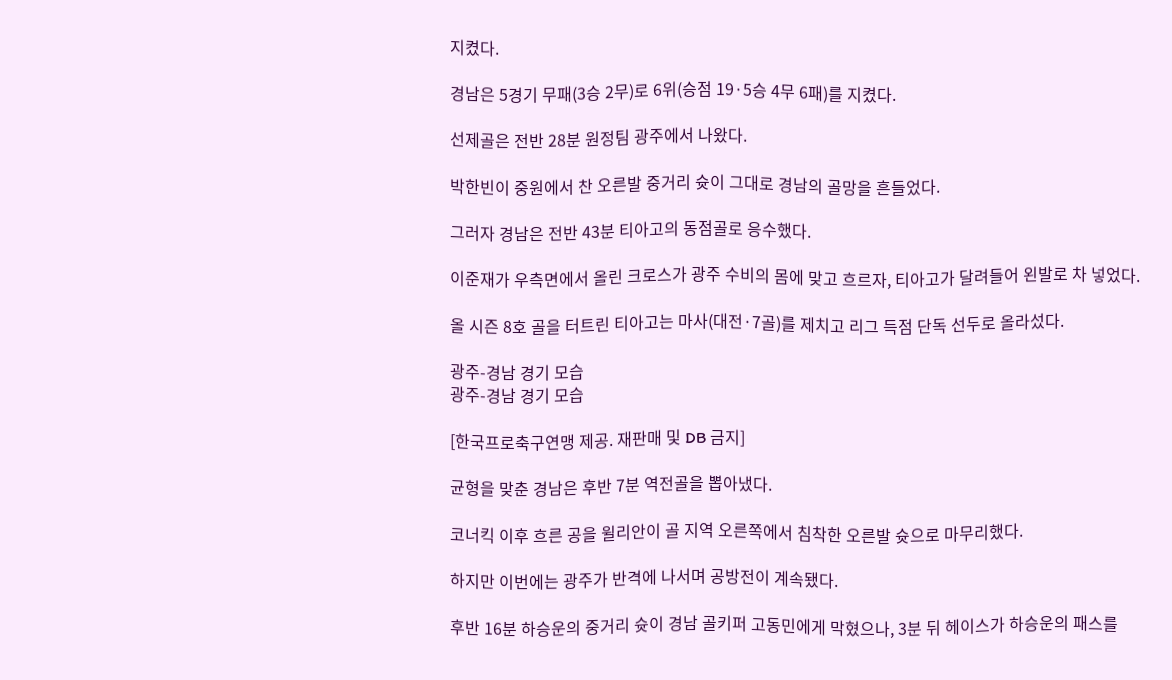지켰다.

경남은 5경기 무패(3승 2무)로 6위(승점 19·5승 4무 6패)를 지켰다.

선제골은 전반 28분 원정팀 광주에서 나왔다.

박한빈이 중원에서 찬 오른발 중거리 슛이 그대로 경남의 골망을 흔들었다.

그러자 경남은 전반 43분 티아고의 동점골로 응수했다.

이준재가 우측면에서 올린 크로스가 광주 수비의 몸에 맞고 흐르자, 티아고가 달려들어 왼발로 차 넣었다.

올 시즌 8호 골을 터트린 티아고는 마사(대전·7골)를 제치고 리그 득점 단독 선두로 올라섰다.

광주-경남 경기 모습
광주-경남 경기 모습

[한국프로축구연맹 제공. 재판매 및 DB 금지]

균형을 맞춘 경남은 후반 7분 역전골을 뽑아냈다.

코너킥 이후 흐른 공을 윌리안이 골 지역 오른쪽에서 침착한 오른발 슛으로 마무리했다.

하지만 이번에는 광주가 반격에 나서며 공방전이 계속됐다.

후반 16분 하승운의 중거리 슛이 경남 골키퍼 고동민에게 막혔으나, 3분 뒤 헤이스가 하승운의 패스를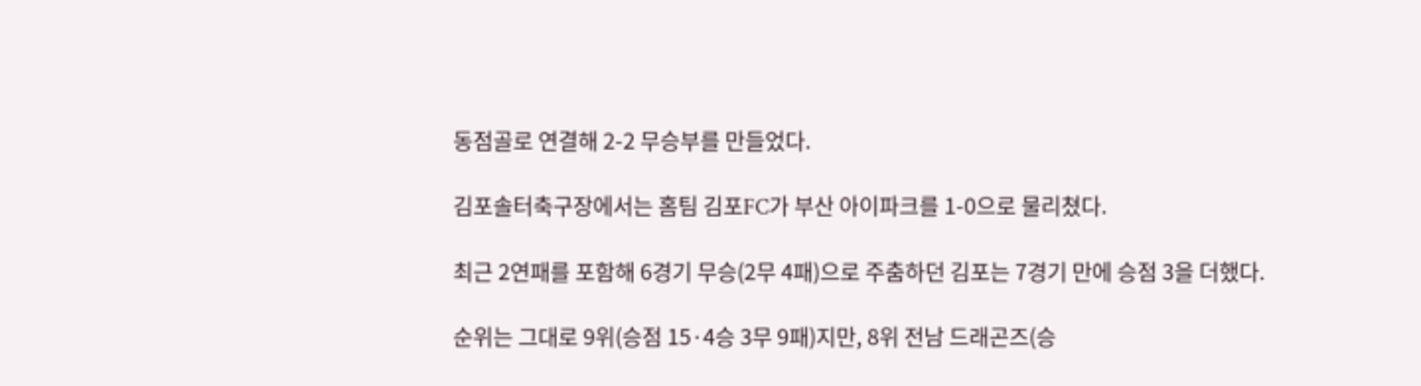동점골로 연결해 2-2 무승부를 만들었다.

김포솔터축구장에서는 홈팀 김포FC가 부산 아이파크를 1-0으로 물리쳤다.

최근 2연패를 포함해 6경기 무승(2무 4패)으로 주춤하던 김포는 7경기 만에 승점 3을 더했다.

순위는 그대로 9위(승점 15·4승 3무 9패)지만, 8위 전남 드래곤즈(승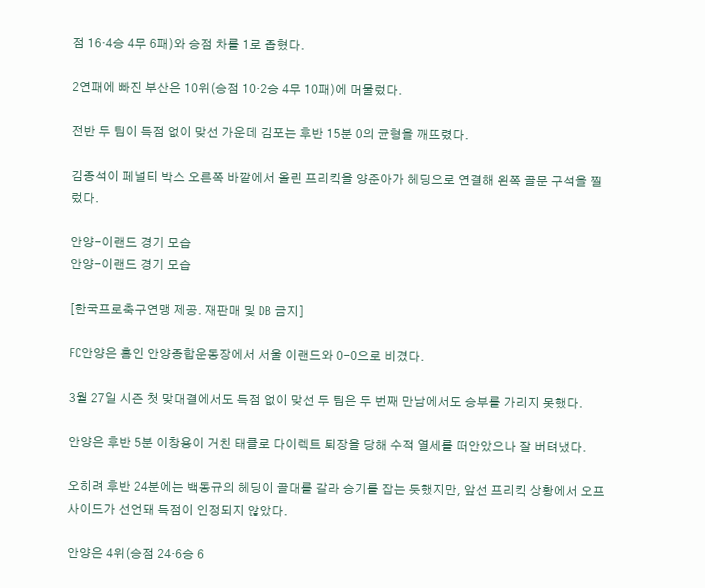점 16·4승 4무 6패)와 승점 차를 1로 좁혔다.

2연패에 빠진 부산은 10위(승점 10·2승 4무 10패)에 머물렀다.

전반 두 팀이 득점 없이 맞선 가운데 김포는 후반 15분 0의 균형을 깨뜨렸다.

김종석이 페널티 박스 오른쪽 바깥에서 올린 프리킥을 양준아가 헤딩으로 연결해 왼쪽 골문 구석을 찔렀다.

안양-이랜드 경기 모습
안양-이랜드 경기 모습

[한국프로축구연맹 제공. 재판매 및 DB 금지]

FC안양은 홈인 안양종합운동장에서 서울 이랜드와 0-0으로 비겼다.

3월 27일 시즌 첫 맞대결에서도 득점 없이 맞선 두 팀은 두 번째 만남에서도 승부를 가리지 못했다.

안양은 후반 5분 이창용이 거친 태클로 다이렉트 퇴장을 당해 수적 열세를 떠안았으나 잘 버텨냈다.

오히려 후반 24분에는 백동규의 헤딩이 골대를 갈라 승기를 잡는 듯했지만, 앞선 프리킥 상황에서 오프사이드가 선언돼 득점이 인정되지 않았다.

안양은 4위(승점 24·6승 6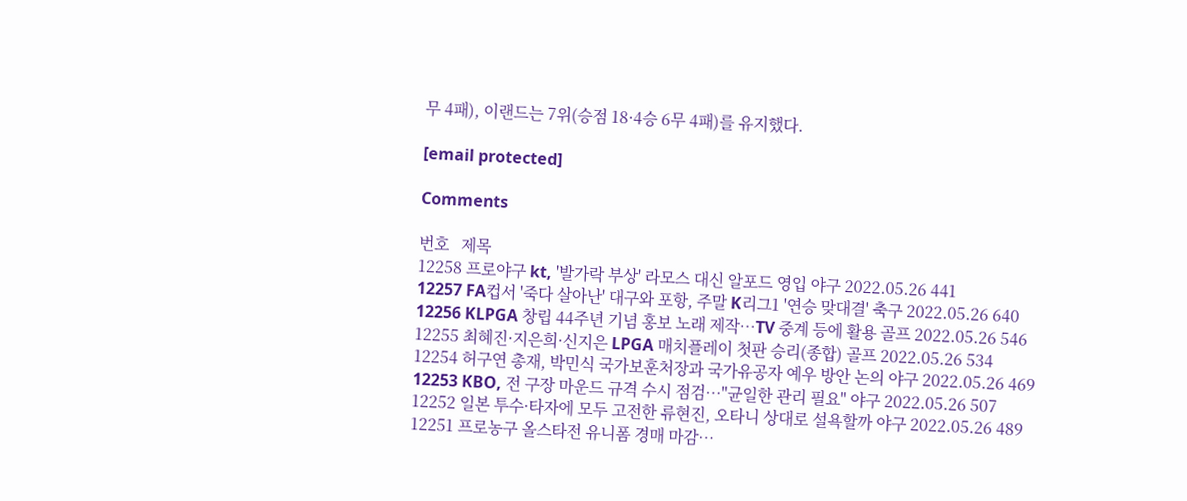무 4패), 이랜드는 7위(승점 18·4승 6무 4패)를 유지했다.

[email protected]

Comments

번호   제목
12258 프로야구 kt, '발가락 부상' 라모스 대신 알포드 영입 야구 2022.05.26 441
12257 FA컵서 '죽다 살아난' 대구와 포항, 주말 K리그1 '연승 맞대결' 축구 2022.05.26 640
12256 KLPGA 창립 44주년 기념 홍보 노래 제작…TV 중계 등에 활용 골프 2022.05.26 546
12255 최혜진·지은희·신지은 LPGA 매치플레이 첫판 승리(종합) 골프 2022.05.26 534
12254 허구연 총재, 박민식 국가보훈처장과 국가유공자 예우 방안 논의 야구 2022.05.26 469
12253 KBO, 전 구장 마운드 규격 수시 점검…"균일한 관리 필요" 야구 2022.05.26 507
12252 일본 투수·타자에 모두 고전한 류현진, 오타니 상대로 설욕할까 야구 2022.05.26 489
12251 프로농구 올스타전 유니폼 경매 마감…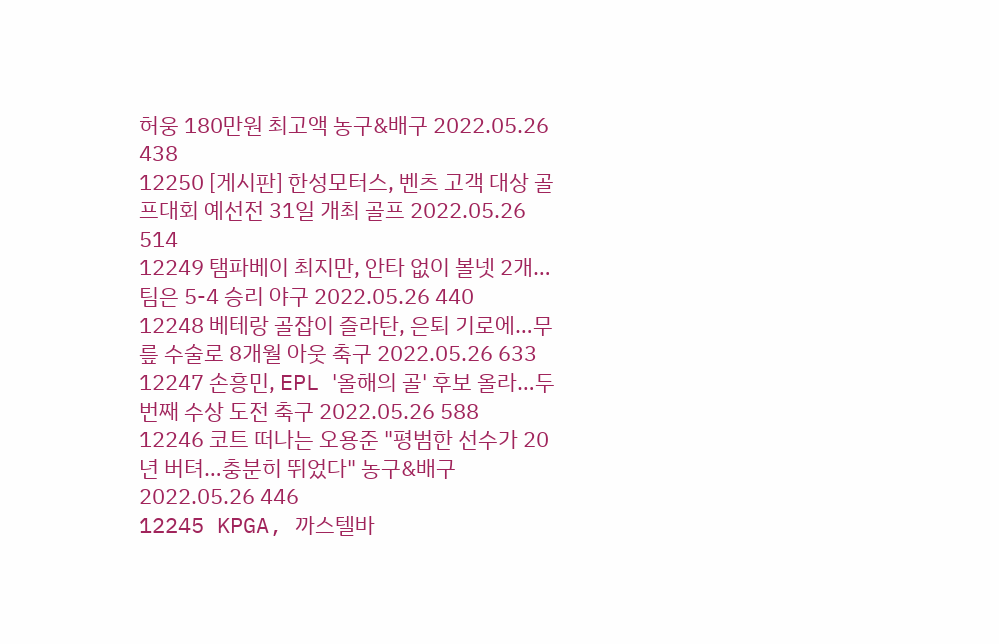허웅 180만원 최고액 농구&배구 2022.05.26 438
12250 [게시판] 한성모터스, 벤츠 고객 대상 골프대회 예선전 31일 개최 골프 2022.05.26 514
12249 탬파베이 최지만, 안타 없이 볼넷 2개…팀은 5-4 승리 야구 2022.05.26 440
12248 베테랑 골잡이 즐라탄, 은퇴 기로에…무릎 수술로 8개월 아웃 축구 2022.05.26 633
12247 손흥민, EPL '올해의 골' 후보 올라…두 번째 수상 도전 축구 2022.05.26 588
12246 코트 떠나는 오용준 "평범한 선수가 20년 버텨…충분히 뛰었다" 농구&배구 2022.05.26 446
12245 KPGA, 까스텔바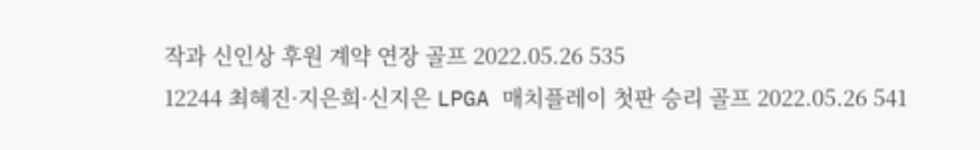작과 신인상 후원 계약 연장 골프 2022.05.26 535
12244 최혜진·지은희·신지은 LPGA 매치플레이 첫판 승리 골프 2022.05.26 541